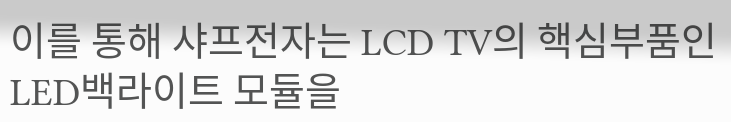이를 통해 샤프전자는 LCD TV의 핵심부품인 LED백라이트 모듈을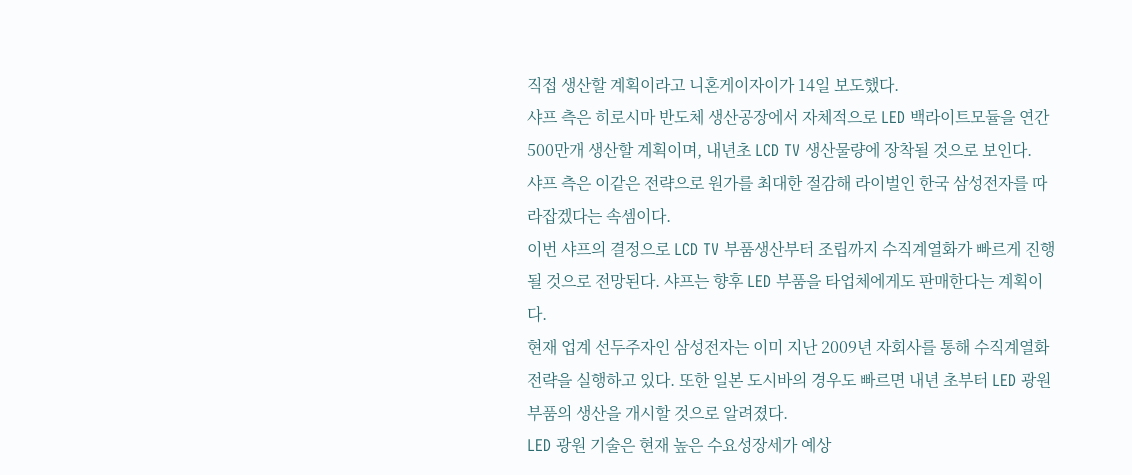직접 생산할 계획이라고 니혼게이자이가 14일 보도했다.
샤프 측은 히로시마 반도체 생산공장에서 자체적으로 LED 백라이트모듈을 연간 500만개 생산할 계획이며, 내년초 LCD TV 생산물량에 장착될 것으로 보인다.
샤프 측은 이같은 전략으로 원가를 최대한 절감해 라이벌인 한국 삼성전자를 따라잡겠다는 속셈이다.
이번 샤프의 결정으로 LCD TV 부품생산부터 조립까지 수직계열화가 빠르게 진행될 것으로 전망된다. 샤프는 향후 LED 부품을 타업체에게도 판매한다는 계획이다.
현재 업계 선두주자인 삼성전자는 이미 지난 2009년 자회사를 통해 수직계열화 전략을 실행하고 있다. 또한 일본 도시바의 경우도 빠르면 내년 초부터 LED 광원부품의 생산을 개시할 것으로 알려졌다.
LED 광원 기술은 현재 높은 수요성장세가 예상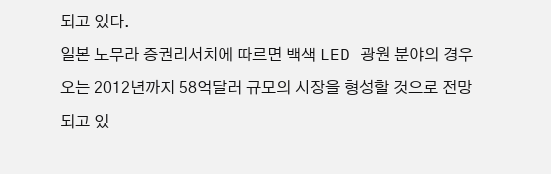되고 있다.
일본 노무라 증권리서치에 따르면 백색 LED 광원 분야의 경우 오는 2012년까지 58억달러 규모의 시장을 형성할 것으로 전망되고 있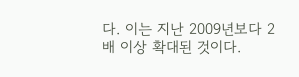다. 이는 지난 2009년보다 2배 이상 확대된 것이다.